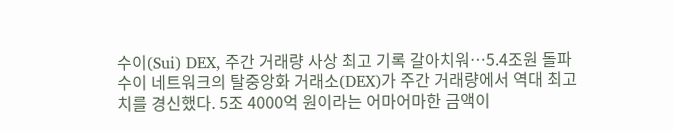수이(Sui) DEX, 주간 거래량 사상 최고 기록 갈아치워…5.4조원 돌파
수이 네트워크의 탈중앙화 거래소(DEX)가 주간 거래량에서 역대 최고치를 경신했다. 5조 4000억 원이라는 어마어마한 금액이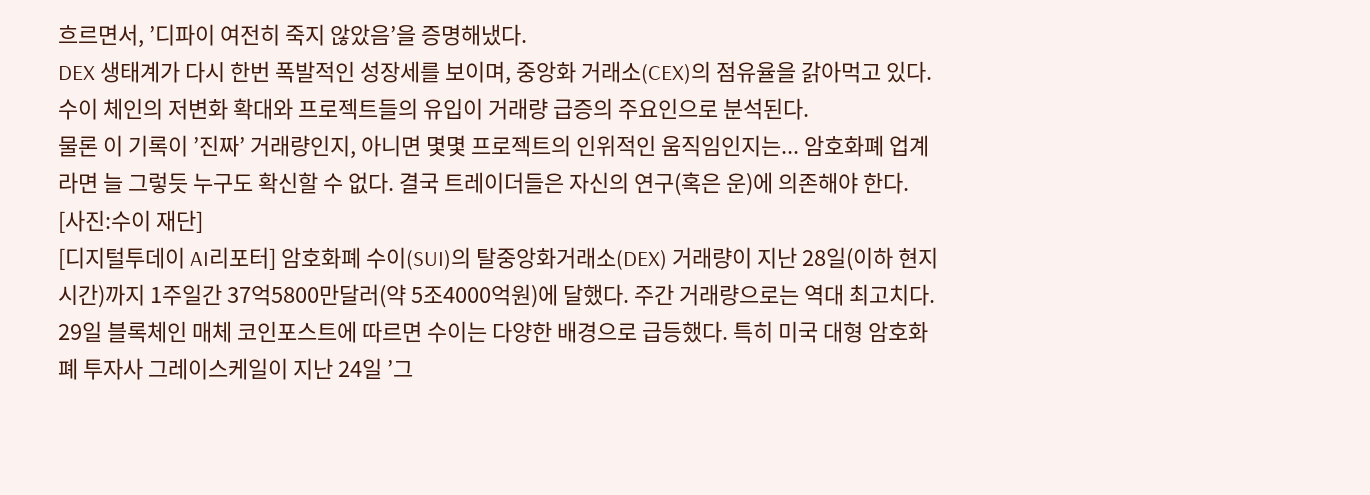흐르면서, ’디파이 여전히 죽지 않았음’을 증명해냈다.
DEX 생태계가 다시 한번 폭발적인 성장세를 보이며, 중앙화 거래소(CEX)의 점유율을 갉아먹고 있다. 수이 체인의 저변화 확대와 프로젝트들의 유입이 거래량 급증의 주요인으로 분석된다.
물론 이 기록이 ’진짜’ 거래량인지, 아니면 몇몇 프로젝트의 인위적인 움직임인지는... 암호화폐 업계라면 늘 그렇듯 누구도 확신할 수 없다. 결국 트레이더들은 자신의 연구(혹은 운)에 의존해야 한다.
[사진:수이 재단]
[디지털투데이 AI리포터] 암호화폐 수이(SUI)의 탈중앙화거래소(DEX) 거래량이 지난 28일(이하 현지시간)까지 1주일간 37억5800만달러(약 5조4000억원)에 달했다. 주간 거래량으로는 역대 최고치다.
29일 블록체인 매체 코인포스트에 따르면 수이는 다양한 배경으로 급등했다. 특히 미국 대형 암호화폐 투자사 그레이스케일이 지난 24일 ’그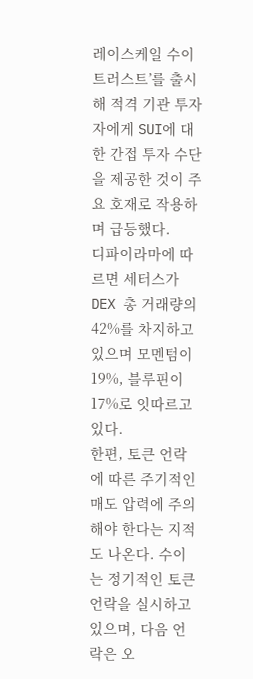레이스케일 수이 트러스트’를 출시해 적격 기관 투자자에게 SUI에 대한 간접 투자 수단을 제공한 것이 주요 호재로 작용하며 급등했다.
디파이라마에 따르면 세터스가 DEX 총 거래량의 42%를 차지하고 있으며 모멘텀이 19%, 블루핀이 17%로 잇따르고 있다.
한편, 토큰 언락에 따른 주기적인 매도 압력에 주의해야 한다는 지적도 나온다. 수이는 정기적인 토큰 언락을 실시하고 있으며, 다음 언락은 오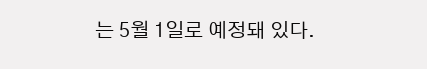는 5월 1일로 예정돼 있다.